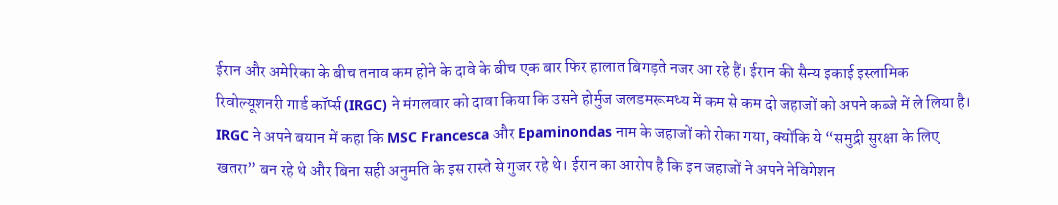ईरान और अमेरिका के बीच तनाव कम होने के दावे के बीच एक बार फिर हालात बिगड़ते नजर आ रहे हैं। ईरान की सैन्य इकाई इस्लामिक रिवोल्यूशनरी गार्ड कॉर्प्स (IRGC) ने मंगलवार को दावा किया कि उसने होर्मुज जलडमरूमध्य में कम से कम दो जहाजों को अपने कब्जे में ले लिया है। IRGC ने अपने बयान में कहा कि MSC Francesca और Epaminondas नाम के जहाजों को रोका गया, क्योंकि ये “समुद्री सुरक्षा के लिए खतरा” बन रहे थे और बिना सही अनुमति के इस रास्ते से गुजर रहे थे। ईरान का आरोप है कि इन जहाजों ने अपने नेविगेशन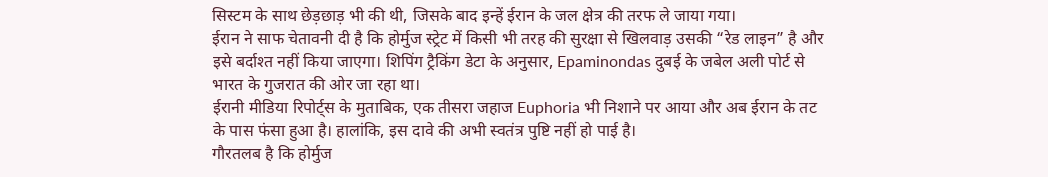सिस्टम के साथ छेड़छाड़ भी की थी, जिसके बाद इन्हें ईरान के जल क्षेत्र की तरफ ले जाया गया।
ईरान ने साफ चेतावनी दी है कि होर्मुज स्ट्रेट में किसी भी तरह की सुरक्षा से खिलवाड़ उसकी “रेड लाइन” है और इसे बर्दाश्त नहीं किया जाएगा। शिपिंग ट्रैकिंग डेटा के अनुसार, Epaminondas दुबई के जबेल अली पोर्ट से भारत के गुजरात की ओर जा रहा था।
ईरानी मीडिया रिपोर्ट्स के मुताबिक, एक तीसरा जहाज Euphoria भी निशाने पर आया और अब ईरान के तट के पास फंसा हुआ है। हालांकि, इस दावे की अभी स्वतंत्र पुष्टि नहीं हो पाई है।
गौरतलब है कि होर्मुज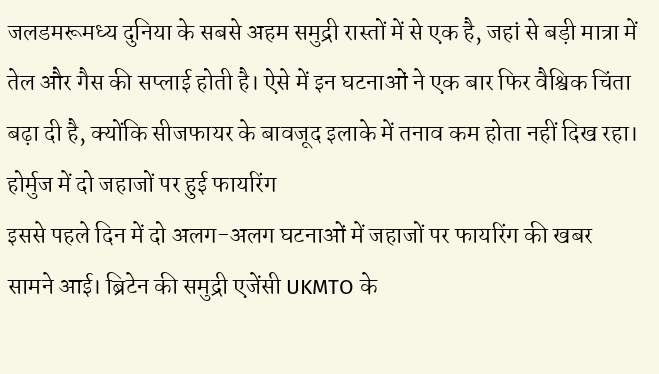जलडमरूमध्य दुनिया के सबसे अहम समुद्री रास्तों में से एक है, जहां से बड़ी मात्रा में तेल और गैस की सप्लाई होती है। ऐसे में इन घटनाओं ने एक बार फिर वैश्विक चिंता बढ़ा दी है, क्योंकि सीजफायर के बावजूद इलाके में तनाव कम होता नहीं दिख रहा।
होर्मुज में दो जहाजों पर हुई फायरिंग
इससे पहले दिन में दो अलग-अलग घटनाओं में जहाजों पर फायरिंग की खबर सामने आई। ब्रिटेन की समुद्री एजेंसी UKMTO के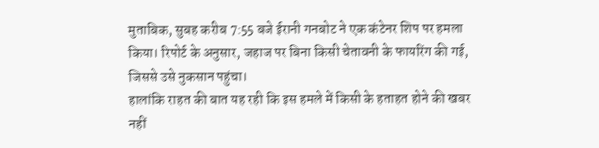मुताबिक, सुबह करीब 7:55 बजे ईरानी गनबोट ने एक कंटेनर शिप पर हमला किया। रिपोर्ट के अनुसार, जहाज पर बिना किसी चेतावनी के फायरिंग की गई, जिससे उसे नुकसान पहुंचा।
हालांकि राहत की बात यह रही कि इस हमले में किसी के हताहत होने की खबर नहीं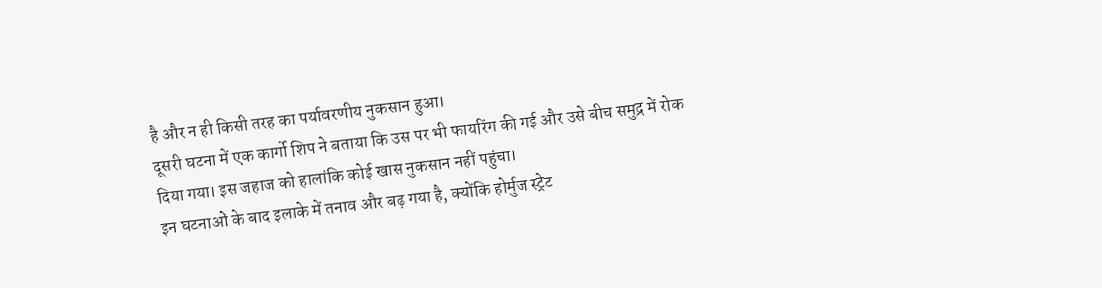है और न ही किसी तरह का पर्यावरणीय नुकसान हुआ।
दूसरी घटना में एक कार्गो शिप ने बताया कि उस पर भी फायरिंग की गई और उसे बीच समुद्र में रोक दिया गया। इस जहाज को हालांकि कोई खास नुकसान नहीं पहुंचा।
इन घटनाओं के बाद इलाके में तनाव और बढ़ गया है, क्योंकि होर्मुज स्ट्रेट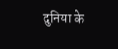दुनिया के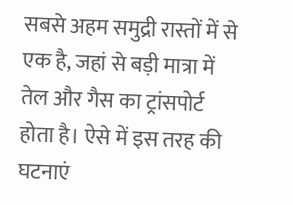सबसे अहम समुद्री रास्तों में से एक है, जहां से बड़ी मात्रा में तेल और गैस का ट्रांसपोर्ट होता है। ऐसे में इस तरह की घटनाएं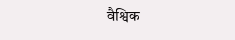वैश्विक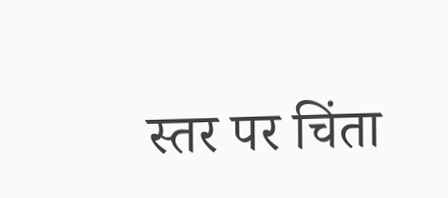स्तर पर चिंता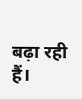बढ़ा रही हैं।